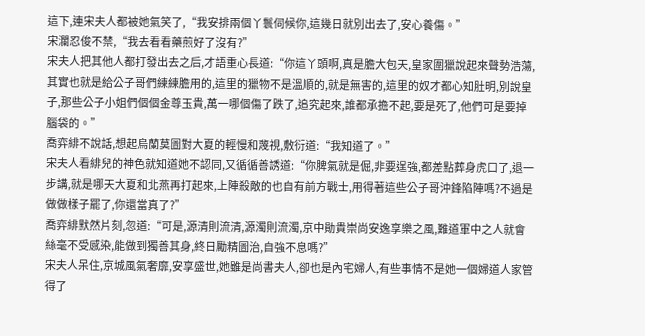這下,連宋夫人都被她氣笑了,“我安排兩個丫鬟伺候你,這幾日就別出去了,安心養傷。”
宋瀾忍俊不禁,“我去看看藥煎好了沒有?”
宋夫人把其他人都打發出去之后,才語重心長道:“你這丫頭啊,真是膽大包天,皇家圍獵說起來聲勢浩蕩,其實也就是給公子哥們練練膽用的,這里的獵物不是溫順的,就是無害的,這里的奴才都心知肚明,別說皇子,那些公子小姐們個個金尊玉貴,萬一哪個傷了跌了,追究起來,誰都承擔不起,要是死了,他們可是要掉腦袋的。”
喬弈緋不說話,想起烏蘭莫圖對大夏的輕慢和蔑視,敷衍道:“我知道了。”
宋夫人看緋兒的神色就知道她不認同,又循循善誘道:“你脾氣就是倔,非要逞強,都差點葬身虎口了,退一步講,就是哪天大夏和北燕再打起來,上陣殺敵的也自有前方戰士,用得著這些公子哥沖鋒陷陣嗎?不過是做做樣子罷了,你還當真了?”
喬弈緋默然片刻,忽道:“可是,源清則流清,源濁則流濁,京中勛貴崇尚安逸享樂之風,難道軍中之人就會絲毫不受感染,能做到獨善其身,終日勵精圖治,自強不息嗎?”
宋夫人呆住,京城風氣奢靡,安享盛世,她雖是尚書夫人,卻也是內宅婦人,有些事情不是她一個婦道人家管得了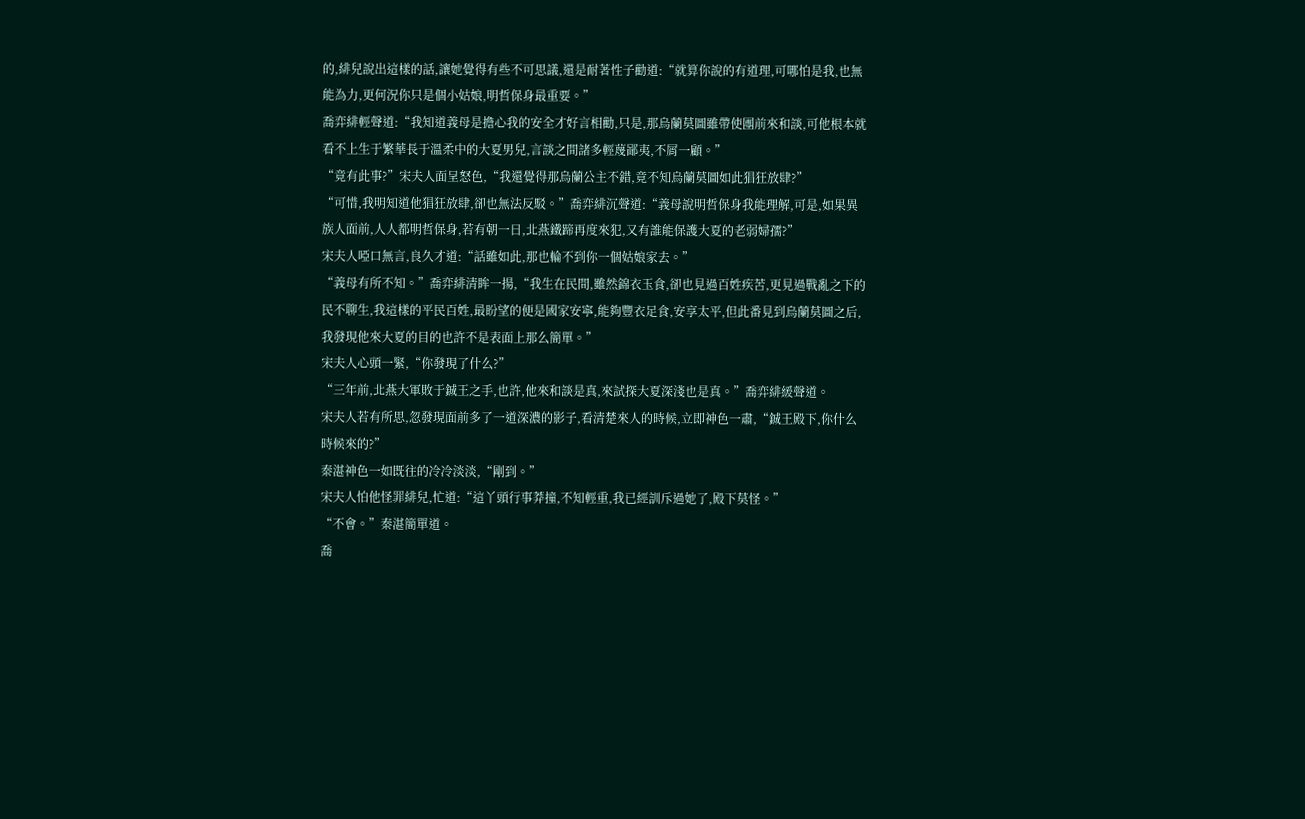的,緋兒說出這樣的話,讓她覺得有些不可思議,還是耐著性子勸道:“就算你說的有道理,可哪怕是我,也無能為力,更何況你只是個小姑娘,明哲保身最重要。”
喬弈緋輕聲道:“我知道義母是擔心我的安全才好言相勸,只是,那烏蘭莫圖雖帶使團前來和談,可他根本就看不上生于繁華長于溫柔中的大夏男兒,言談之間諸多輕蔑鄙夷,不屑一顧。”
“竟有此事?”宋夫人面呈怒色,“我還覺得那烏蘭公主不錯,竟不知烏蘭莫圖如此猖狂放肆?”
“可惜,我明知道他猖狂放肆,卻也無法反駁。”喬弈緋沉聲道:“義母說明哲保身我能理解,可是,如果異族人面前,人人都明哲保身,若有朝一日,北燕鐵蹄再度來犯,又有誰能保護大夏的老弱婦孺?”
宋夫人啞口無言,良久才道:“話雖如此,那也輪不到你一個姑娘家去。”
“義母有所不知。”喬弈緋清眸一揚,“我生在民間,雖然錦衣玉食,卻也見過百姓疾苦,更見過戰亂之下的民不聊生,我這樣的平民百姓,最盼望的便是國家安寧,能夠豐衣足食,安享太平,但此番見到烏蘭莫圖之后,我發現他來大夏的目的也許不是表面上那么簡單。”
宋夫人心頭一緊,“你發現了什么?”
“三年前,北燕大軍敗于鋮王之手,也許,他來和談是真,來試探大夏深淺也是真。”喬弈緋緩聲道。
宋夫人若有所思,忽發現面前多了一道深濃的影子,看清楚來人的時候,立即神色一肅,“鋮王殿下,你什么時候來的?”
秦湛神色一如既往的冷冷淡淡,“剛到。”
宋夫人怕他怪罪緋兒,忙道:“這丫頭行事莽撞,不知輕重,我已經訓斥過她了,殿下莫怪。”
“不會。”秦湛簡單道。
喬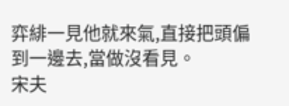弈緋一見他就來氣,直接把頭偏到一邊去,當做沒看見。
宋夫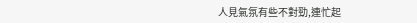人見氣氛有些不對勁,連忙起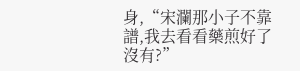身,“宋瀾那小子不靠譜,我去看看藥煎好了沒有?”